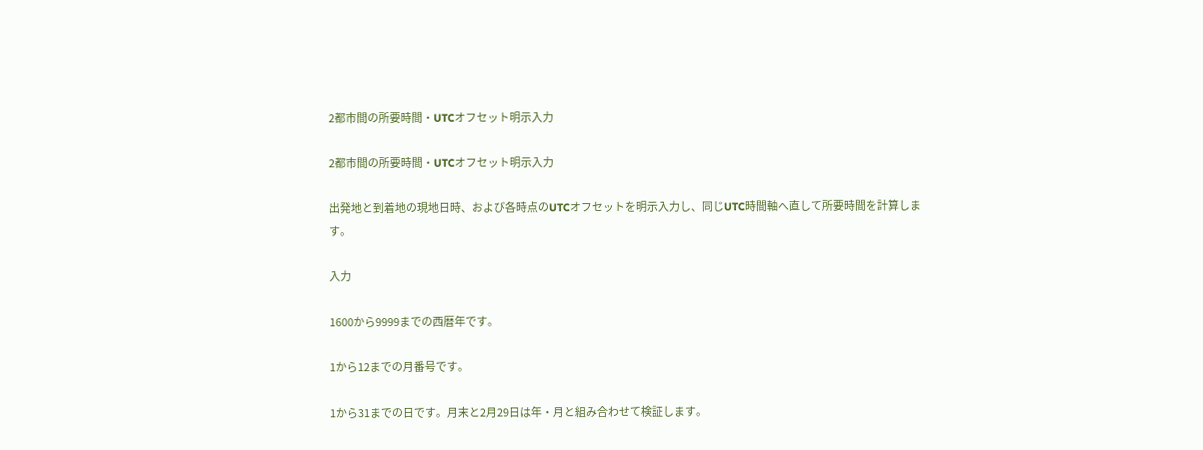2都市間の所要時間・UTCオフセット明示入力

2都市間の所要時間・UTCオフセット明示入力

出発地と到着地の現地日時、および各時点のUTCオフセットを明示入力し、同じUTC時間軸へ直して所要時間を計算します。

入力

1600から9999までの西暦年です。

1から12までの月番号です。

1から31までの日です。月末と2月29日は年・月と組み合わせて検証します。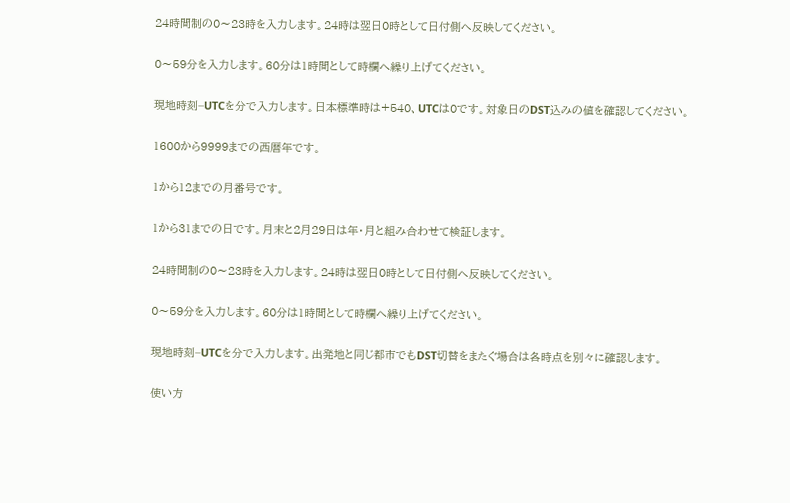24時間制の0〜23時を入力します。24時は翌日0時として日付側へ反映してください。

0〜59分を入力します。60分は1時間として時欄へ繰り上げてください。

現地時刻−UTCを分で入力します。日本標準時は+540、UTCは0です。対象日のDST込みの値を確認してください。

1600から9999までの西暦年です。

1から12までの月番号です。

1から31までの日です。月末と2月29日は年・月と組み合わせて検証します。

24時間制の0〜23時を入力します。24時は翌日0時として日付側へ反映してください。

0〜59分を入力します。60分は1時間として時欄へ繰り上げてください。

現地時刻−UTCを分で入力します。出発地と同じ都市でもDST切替をまたぐ場合は各時点を別々に確認します。

使い方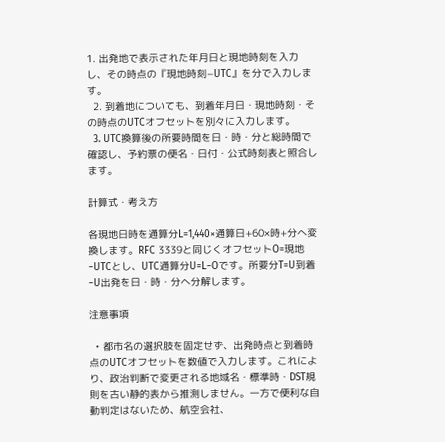1. 出発地で表示された年月日と現地時刻を入力し、その時点の『現地時刻−UTC』を分で入力します。
  2. 到着地についても、到着年月日・現地時刻・その時点のUTCオフセットを別々に入力します。
  3. UTC換算後の所要時間を日・時・分と総時間で確認し、予約票の便名・日付・公式時刻表と照合します。

計算式・考え方

各現地日時を通算分L=1,440×通算日+60×時+分へ変換します。RFC 3339と同じくオフセットO=現地−UTCとし、UTC通算分U=L−Oです。所要分T=U到着−U出発を日・時・分へ分解します。

注意事項

  • 都市名の選択肢を固定せず、出発時点と到着時点のUTCオフセットを数値で入力します。これにより、政治判断で変更される地域名・標準時・DST規則を古い静的表から推測しません。一方で便利な自動判定はないため、航空会社、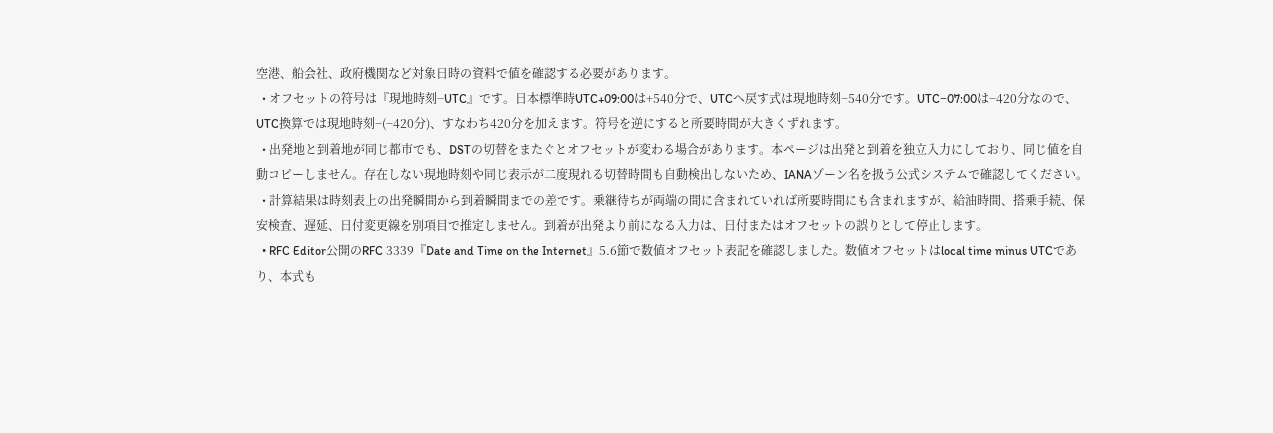空港、船会社、政府機関など対象日時の資料で値を確認する必要があります。
  • オフセットの符号は『現地時刻−UTC』です。日本標準時UTC+09:00は+540分で、UTCへ戻す式は現地時刻−540分です。UTC−07:00は−420分なので、UTC換算では現地時刻−(−420分)、すなわち420分を加えます。符号を逆にすると所要時間が大きくずれます。
  • 出発地と到着地が同じ都市でも、DSTの切替をまたぐとオフセットが変わる場合があります。本ページは出発と到着を独立入力にしており、同じ値を自動コピーしません。存在しない現地時刻や同じ表示が二度現れる切替時間も自動検出しないため、IANAゾーン名を扱う公式システムで確認してください。
  • 計算結果は時刻表上の出発瞬間から到着瞬間までの差です。乗継待ちが両端の間に含まれていれば所要時間にも含まれますが、給油時間、搭乗手続、保安検査、遅延、日付変更線を別項目で推定しません。到着が出発より前になる入力は、日付またはオフセットの誤りとして停止します。
  • RFC Editor公開のRFC 3339『Date and Time on the Internet』5.6節で数値オフセット表記を確認しました。数値オフセットはlocal time minus UTCであり、本式も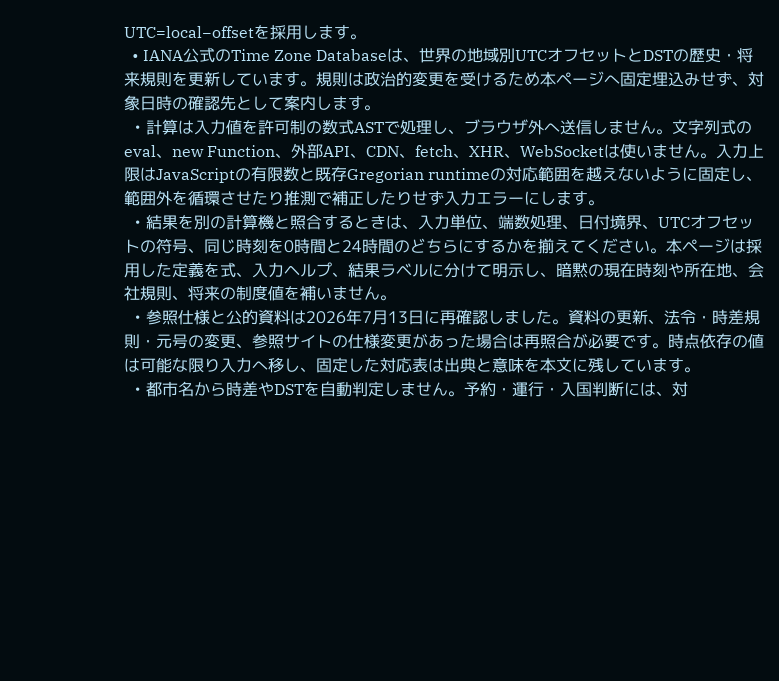UTC=local−offsetを採用します。
  • IANA公式のTime Zone Databaseは、世界の地域別UTCオフセットとDSTの歴史・将来規則を更新しています。規則は政治的変更を受けるため本ページへ固定埋込みせず、対象日時の確認先として案内します。
  • 計算は入力値を許可制の数式ASTで処理し、ブラウザ外へ送信しません。文字列式のeval、new Function、外部API、CDN、fetch、XHR、WebSocketは使いません。入力上限はJavaScriptの有限数と既存Gregorian runtimeの対応範囲を越えないように固定し、範囲外を循環させたり推測で補正したりせず入力エラーにします。
  • 結果を別の計算機と照合するときは、入力単位、端数処理、日付境界、UTCオフセットの符号、同じ時刻を0時間と24時間のどちらにするかを揃えてください。本ページは採用した定義を式、入力ヘルプ、結果ラベルに分けて明示し、暗黙の現在時刻や所在地、会社規則、将来の制度値を補いません。
  • 参照仕様と公的資料は2026年7月13日に再確認しました。資料の更新、法令・時差規則・元号の変更、参照サイトの仕様変更があった場合は再照合が必要です。時点依存の値は可能な限り入力へ移し、固定した対応表は出典と意味を本文に残しています。
  • 都市名から時差やDSTを自動判定しません。予約・運行・入国判断には、対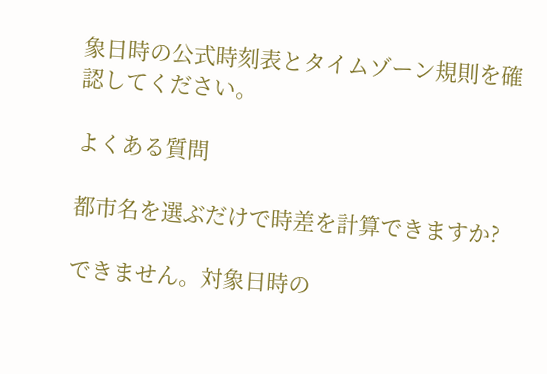象日時の公式時刻表とタイムゾーン規則を確認してください。

よくある質問

都市名を選ぶだけで時差を計算できますか?

できません。対象日時の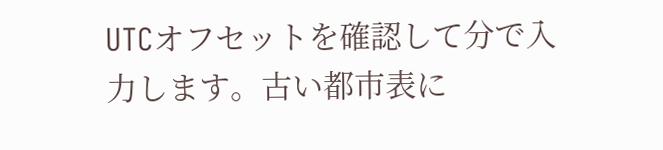UTCオフセットを確認して分で入力します。古い都市表に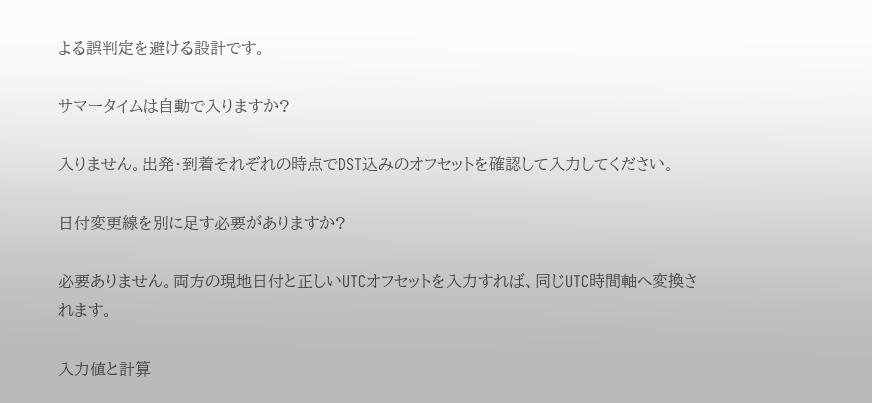よる誤判定を避ける設計です。

サマータイムは自動で入りますか?

入りません。出発・到着それぞれの時点でDST込みのオフセットを確認して入力してください。

日付変更線を別に足す必要がありますか?

必要ありません。両方の現地日付と正しいUTCオフセットを入力すれば、同じUTC時間軸へ変換されます。

入力値と計算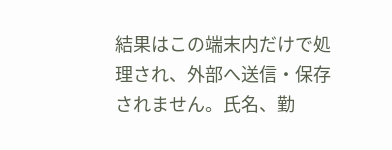結果はこの端末内だけで処理され、外部へ送信・保存されません。氏名、勤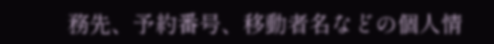務先、予約番号、移動者名などの個人情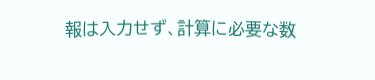報は入力せず、計算に必要な数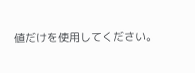値だけを使用してください。